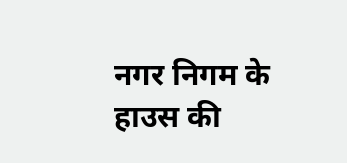नगर निगम के हाउस की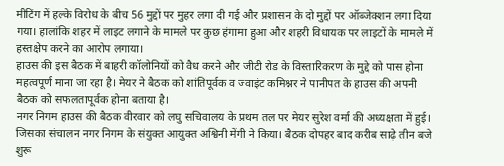मीटिंग में हल्के विरोध के बीच 56 मुद्दों पर मुहर लगा दी गई और प्रशासन के दो मुद्दों पर ऑब्जेक्शन लगा दिया गया। हालांकि शहर में लाइट लगाने के मामले पर कुछ हंगामा हुआ और शहरी विधायक पर लाइटों के मामले में हस्तक्षेप करने का आरोप लगाया।
हाउस की इस बैठक में बाहरी कॉलोनियों को वैध करने और जीटी रोड के विस्तारिकरण के मुद्दे को पास होना महत्वपूर्ण माना जा रहा है। मेयर ने बैठक को शांतिपूर्वक व ज्वाइंट कमिश्नर ने पानीपत के हाउस की अपनी बैठक को सफलतापूर्वक होना बताया है।
नगर निगम हाउस की बैठक वीरवार को लघु सचिवालय के प्रथम तल पर मेयर सुरेश वर्मा की अध्यक्षता में हुई। जिसका संचालन नगर निगम के संयुक्त आयुक्त अश्विनी मेंगी ने किया। बैठक दोपहर बाद करीब साढ़े तीन बजे शुरू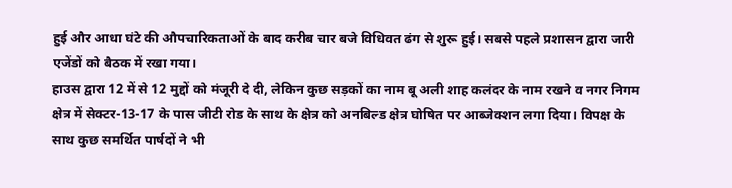हुई और आधा घंटे की औपचारिकताओं के बाद करीब चार बजे विधिवत ढंग से शुरू हुई। सबसे पहले प्रशासन द्वारा जारी एजेंडों को बैठक में रखा गया।
हाउस द्वारा 12 में से 12 मुद्दों को मंजूरी दे दी, लेकिन कुछ सड़कों का नाम बू अली शाह कलंदर के नाम रखने व नगर निगम क्षेत्र में सेक्टर-13-17 के पास जीटी रोड के साथ के क्षेत्र को अनबिल्ड क्षेत्र घोषित पर आब्जेक्शन लगा दिया। विपक्ष के साथ कुछ समर्थित पार्षदों ने भी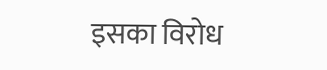इसका विरोध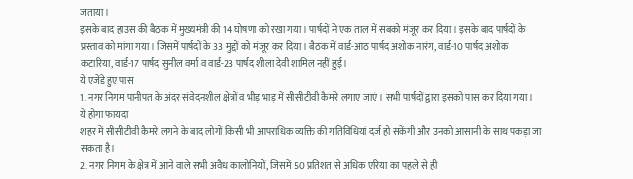जताया।
इसके बाद हाउस की बैठक में मुख्यमंत्री की 14 घोषणा को रखा गया। पार्षदों ने एक ताल में सबको मंजूर कर दिया। इसके बाद पार्षदों के प्रस्ताव को मांगा गया। जिसमें पार्षदों के 33 मुद्दों को मंजूर कर दिया। बैठक में वार्ड-आठ पार्षद अशोक नारंग, वार्ड-10 पार्षद अशोक कटारिया, वार्ड-17 पार्षद सुनील वर्मा व वार्ड-23 पार्षद शीला देवी शामिल नहीं हुई।
ये एजेंडे हुए पास
1. नगर निगम पानीपत के अंदर संवेदनशील क्षेत्रों व भीड़ भाड़ में सीसीटीवी कैमरे लगाए जाएं। सभी पार्षदों द्वारा इसको पास कर दिया गया।
ये होगा फायदा
शहर में सीसीटीवी कैमरे लगने के बाद लोगों किसी भी आपराधिक व्यक्ति की गतिविधियां दर्ज हो सकेंगी और उनको आसानी के साथ पकड़ा जा सकता है।
2. नगर निगम के क्षेत्र में आने वाले सभी अवैध कालोनियों, जिसमें 50 प्रतिशत से अधिक एरिया का पहले से ही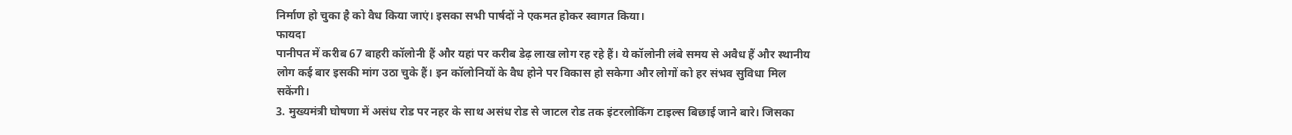निर्माण हो चुका है को वैध किया जाएं। इसका सभी पार्षदों ने एकमत होकर स्वागत किया।
फायदा
पानीपत में करीब 67 बाहरी कॉलोनी हैं और यहां पर करीब डेढ़ लाख लोग रह रहे हैं। ये कॉलोनी लंबे समय से अवैध हैं और स्थानीय लोग कई बार इसकी मांग उठा चुके हैं। इन कॉलोनियों के वैध होने पर विकास हो सकेगा और लोगों को हर संभव सुविधा मिल सकेंगी।
3. मुख्यमंत्री घोषणा में असंध रोड पर नहर के साथ असंध रोड से जाटल रोड तक इंटरलोकिंग टाइल्स बिछाई जाने बारे। जिसका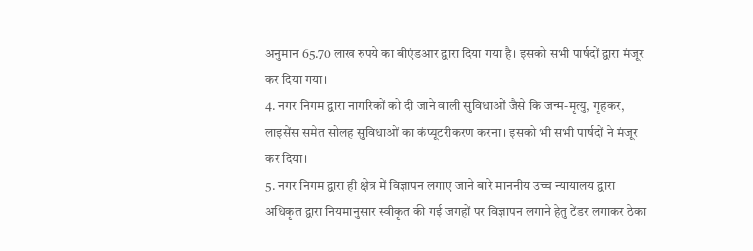अनुमान 65.70 लाख रुपये का बीएंडआर द्वारा दिया गया है। इसको सभी पार्षदों द्वारा मंजूर कर दिया गया।
4. नगर निगम द्वारा नागरिकों को दी जाने वाली सुविधाओं जैसे कि जन्म-मृत्यु, गृहकर, लाइसेंस समेत सोलह सुविधाओं का कंप्यूटरीकरण करना। इसको भी सभी पार्षदों ने मंजूर कर दिया।
5. नगर निगम द्वारा ही क्षेत्र में विज्ञापन लगाए जाने बारे माननीय उच्च न्यायालय द्वारा अधिकृत द्वारा नियमानुसार स्वीकृत की गई जगहों पर विज्ञापन लगाने हेतु टेंडर लगाकर ठेका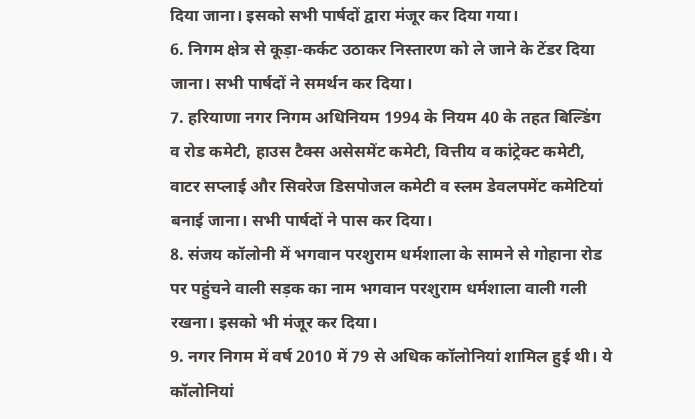दिया जाना। इसको सभी पार्षदों द्वारा मंजूर कर दिया गया।
6. निगम क्षेत्र से कूड़ा-कर्कट उठाकर निस्तारण को ले जाने के टेंडर दिया जाना। सभी पार्षदों ने समर्थन कर दिया।
7. हरियाणा नगर निगम अधिनियम 1994 के नियम 40 के तहत बिल्डिंग व रोड कमेटी, हाउस टैक्स असेसमेंट कमेटी, वित्तीय व कांट्रेक्ट कमेटी, वाटर सप्लाई और सिवरेज डिसपोजल कमेटी व स्लम डेवलपमेंट कमेटियां बनाई जाना। सभी पार्षदों ने पास कर दिया।
8. संजय कॉलोनी में भगवान परशुराम धर्मशाला के सामने से गोहाना रोड पर पहुंचने वाली सड़क का नाम भगवान परशुराम धर्मशाला वाली गली रखना। इसको भी मंजूर कर दिया।
9. नगर निगम में वर्ष 2010 में 79 से अधिक कॉलोनियां शामिल हुई थी। ये कॉलोनियां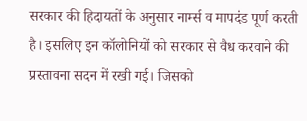सरकार की हिदायतों के अनुसार नार्म्स व मापदंड पूर्ण करती है। इसलिए इन कॉलोनियों को सरकार से वैध करवाने की प्रस्तावना सदन में रखी गई। जिसको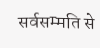सर्वसम्मति से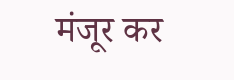मंजूर कर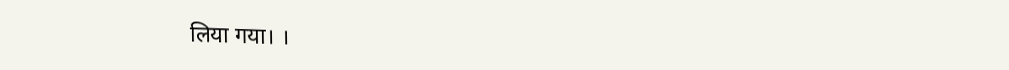लिया गया। ।